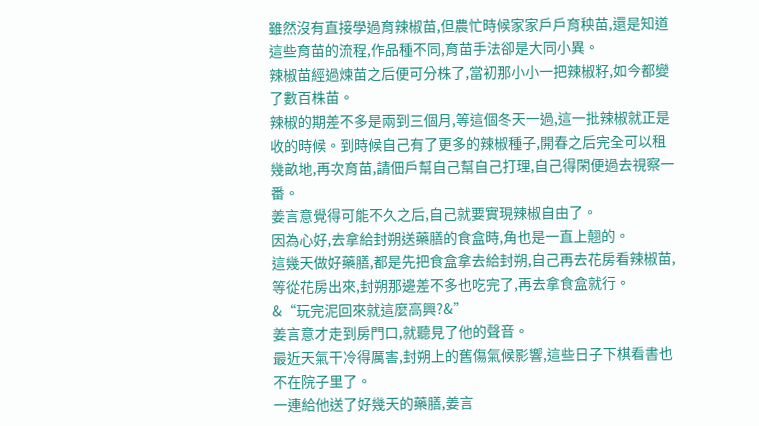雖然沒有直接學過育辣椒苗,但農忙時候家家戶戶育秧苗,還是知道這些育苗的流程,作品種不同,育苗手法卻是大同小異。
辣椒苗經過煉苗之后便可分株了,當初那小小一把辣椒籽,如今都變了數百株苗。
辣椒的期差不多是兩到三個月,等這個冬天一過,這一批辣椒就正是收的時候。到時候自己有了更多的辣椒種子,開春之后完全可以租幾畝地,再次育苗,請佃戶幫自己幫自己打理,自己得閑便過去視察一番。
姜言意覺得可能不久之后,自己就要實現辣椒自由了。
因為心好,去拿給封朔送藥膳的食盒時,角也是一直上翹的。
這幾天做好藥膳,都是先把食盒拿去給封朔,自己再去花房看辣椒苗,等從花房出來,封朔那邊差不多也吃完了,再去拿食盒就行。
&“玩完泥回來就這麼高興?&”
姜言意才走到房門口,就聽見了他的聲音。
最近天氣干冷得厲害,封朔上的舊傷氣候影響,這些日子下棋看書也不在院子里了。
一連給他送了好幾天的藥膳,姜言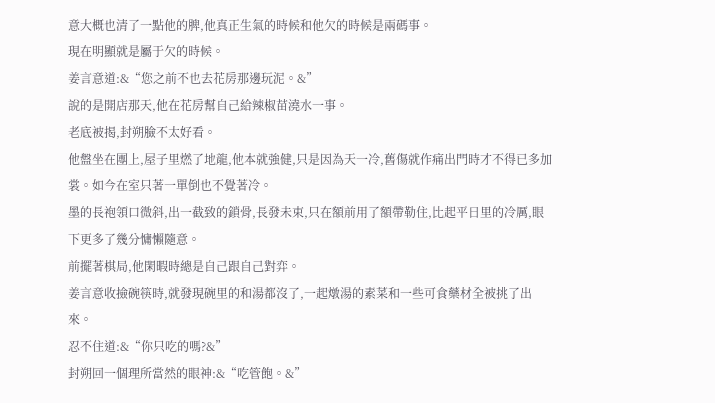意大概也清了一點他的脾,他真正生氣的時候和他欠的時候是兩碼事。
現在明顯就是屬于欠的時候。
姜言意道:&“您之前不也去花房那邊玩泥。&”
說的是開店那天,他在花房幫自己給辣椒苗澆水一事。
老底被揭,封朔臉不太好看。
他盤坐在團上,屋子里燃了地龍,他本就強健,只是因為天一冷,舊傷就作痛出門時才不得已多加裳。如今在室只著一單倒也不覺著冷。
墨的長袍領口微斜,出一截致的鎖骨,長發未束,只在額前用了額帶勒住,比起平日里的冷厲,眼下更多了幾分慵懶隨意。
前擺著棋局,他閑暇時總是自己跟自己對弈。
姜言意收撿碗筷時,就發現碗里的和湯都沒了,一起燉湯的素菜和一些可食藥材全被挑了出來。
忍不住道:&“你只吃的嗎?&”
封朔回一個理所當然的眼神:&“吃管飽。&”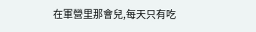在軍營里那會兒,每天只有吃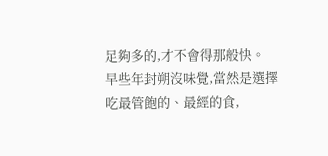足夠多的,才不會得那般快。
早些年封朔沒味覺,當然是選擇吃最管飽的、最經的食,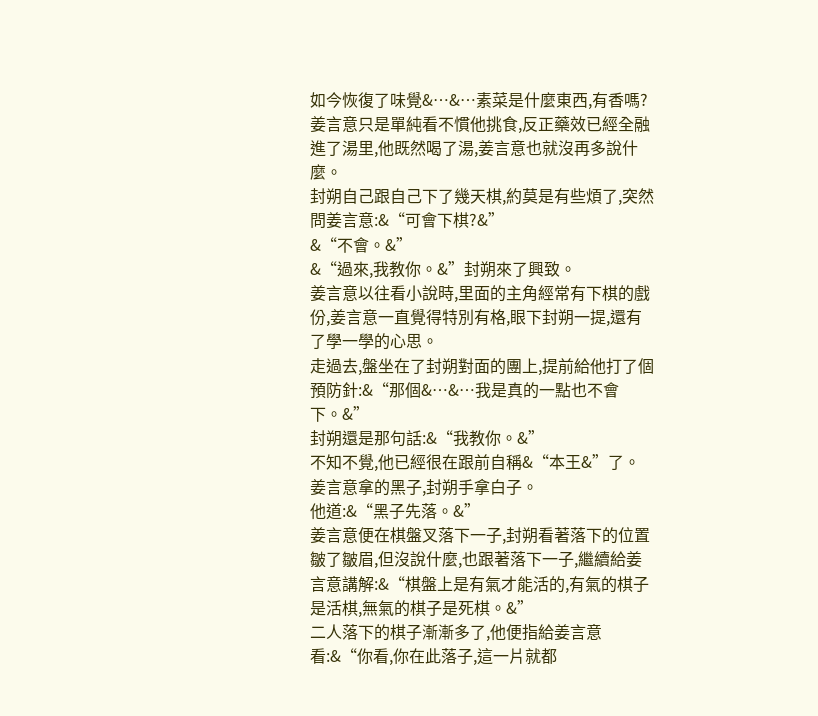如今恢復了味覺&…&…素菜是什麼東西,有香嗎?
姜言意只是單純看不慣他挑食,反正藥效已經全融進了湯里,他既然喝了湯,姜言意也就沒再多說什麼。
封朔自己跟自己下了幾天棋,約莫是有些煩了,突然問姜言意:&“可會下棋?&”
&“不會。&”
&“過來,我教你。&”封朔來了興致。
姜言意以往看小說時,里面的主角經常有下棋的戲份,姜言意一直覺得特別有格,眼下封朔一提,還有了學一學的心思。
走過去,盤坐在了封朔對面的團上,提前給他打了個預防針:&“那個&…&…我是真的一點也不會下。&”
封朔還是那句話:&“我教你。&”
不知不覺,他已經很在跟前自稱&“本王&”了。
姜言意拿的黑子,封朔手拿白子。
他道:&“黑子先落。&”
姜言意便在棋盤叉落下一子,封朔看著落下的位置皺了皺眉,但沒說什麼,也跟著落下一子,繼續給姜言意講解:&“棋盤上是有氣才能活的,有氣的棋子是活棋,無氣的棋子是死棋。&”
二人落下的棋子漸漸多了,他便指給姜言意看:&“你看,你在此落子,這一片就都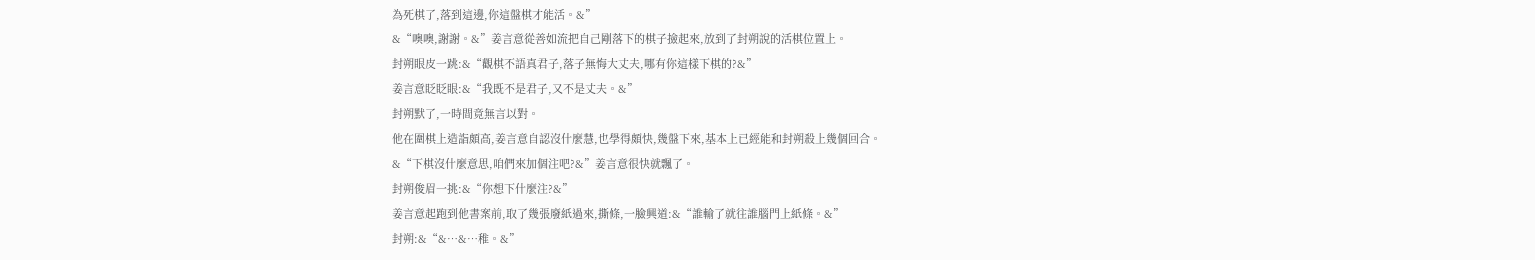為死棋了,落到這邊,你這盤棋才能活。&”
&“噢噢,謝謝。&”姜言意從善如流把自己剛落下的棋子撿起來,放到了封朔說的活棋位置上。
封朔眼皮一跳:&“觀棋不語真君子,落子無悔大丈夫,哪有你這樣下棋的?&”
姜言意眨眨眼:&“我既不是君子,又不是丈夫。&”
封朔默了,一時間竟無言以對。
他在圍棋上造詣頗高,姜言意自認沒什麼慧,也學得頗快,幾盤下來,基本上已經能和封朔殺上幾個回合。
&“下棋沒什麼意思,咱們來加個注吧?&”姜言意很快就飄了。
封朔俊眉一挑:&“你想下什麼注?&”
姜言意起跑到他書案前,取了幾張廢紙過來,撕條,一臉興道:&“誰輸了就往誰腦門上紙條。&”
封朔:&“&…&…稚。&”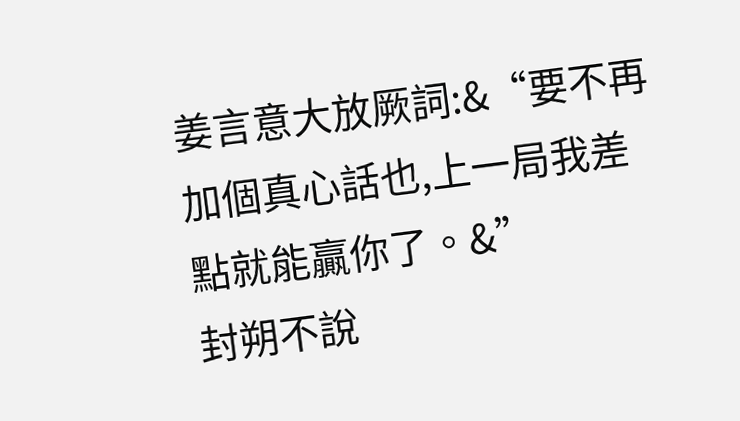姜言意大放厥詞:&“要不再加個真心話也,上一局我差點就能贏你了。&”
封朔不說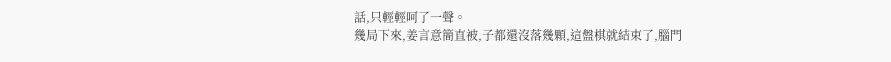話,只輕輕呵了一聲。
幾局下來,姜言意簡直被,子都還沒落幾顆,這盤棋就結束了,腦門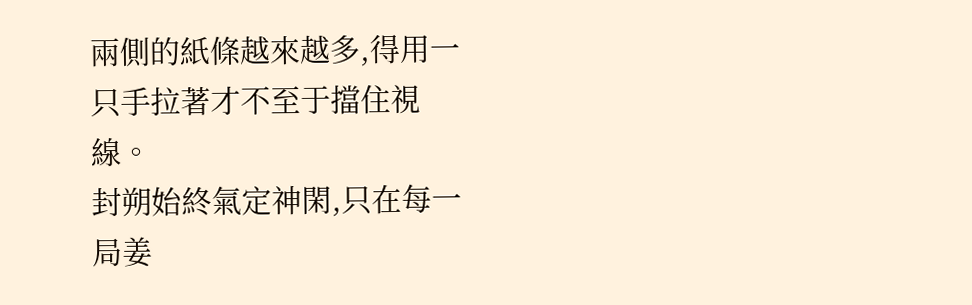兩側的紙條越來越多,得用一只手拉著才不至于擋住視線。
封朔始終氣定神閑,只在每一局姜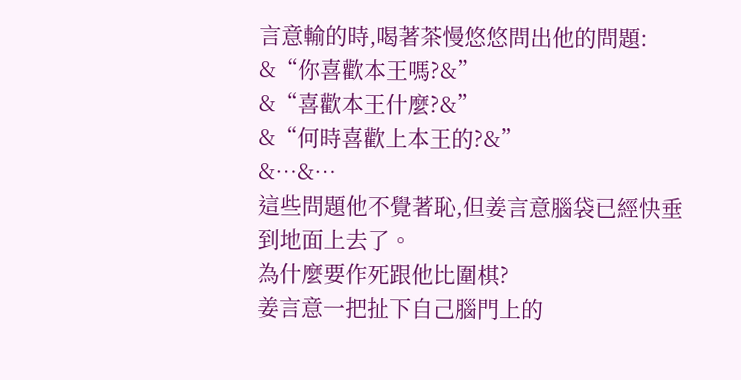言意輸的時,喝著茶慢悠悠問出他的問題:
&“你喜歡本王嗎?&”
&“喜歡本王什麼?&”
&“何時喜歡上本王的?&”
&…&…
這些問題他不覺著恥,但姜言意腦袋已經快垂到地面上去了。
為什麼要作死跟他比圍棋?
姜言意一把扯下自己腦門上的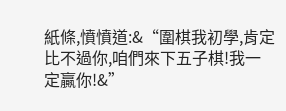紙條,憤憤道:&“圍棋我初學,肯定比不過你,咱們來下五子棋!我一定贏你!&”